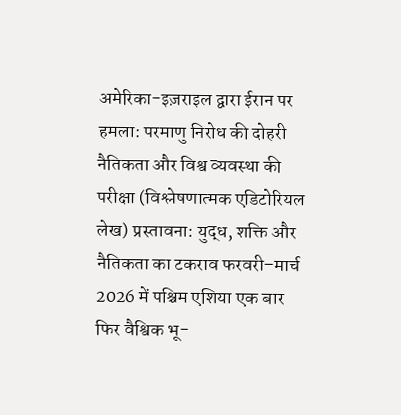अमेरिका-इज़राइल द्वारा ईरान पर हमला: परमाणु निरोध की दोहरी नैतिकता और विश्व व्यवस्था की परीक्षा (विश्लेषणात्मक एडिटोरियल लेख) प्रस्तावना: युद्ध, शक्ति और नैतिकता का टकराव फरवरी–मार्च 2026 में पश्चिम एशिया एक बार फिर वैश्विक भू-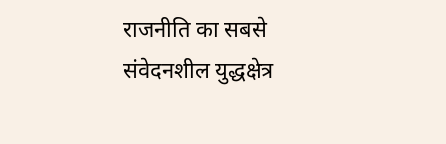राजनीति का सबसे संवेदनशील युद्धक्षेत्र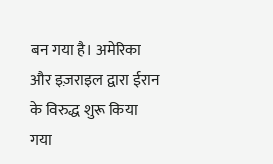बन गया है। अमेरिका और इज़राइल द्वारा ईरान के विरुद्ध शुरू किया गया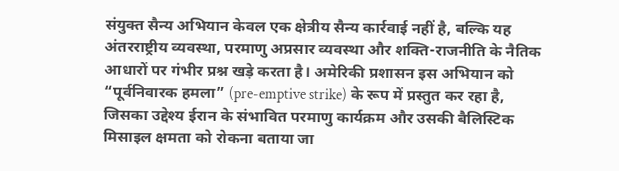संयुक्त सैन्य अभियान केवल एक क्षेत्रीय सैन्य कार्रवाई नहीं है, बल्कि यह अंतरराष्ट्रीय व्यवस्था, परमाणु अप्रसार व्यवस्था और शक्ति-राजनीति के नैतिक आधारों पर गंभीर प्रश्न खड़े करता है। अमेरिकी प्रशासन इस अभियान को “पूर्वनिवारक हमला” (pre-emptive strike) के रूप में प्रस्तुत कर रहा है, जिसका उद्देश्य ईरान के संभावित परमाणु कार्यक्रम और उसकी बैलिस्टिक मिसाइल क्षमता को रोकना बताया जा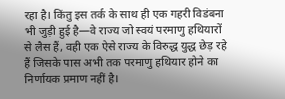रहा है। किंतु इस तर्क के साथ ही एक गहरी विडंबना भी जुड़ी हुई है—वे राज्य जो स्वयं परमाणु हथियारों से लैस हैं, वही एक ऐसे राज्य के विरुद्ध युद्ध छेड़ रहे हैं जिसके पास अभी तक परमाणु हथियार होने का निर्णायक प्रमाण नहीं है।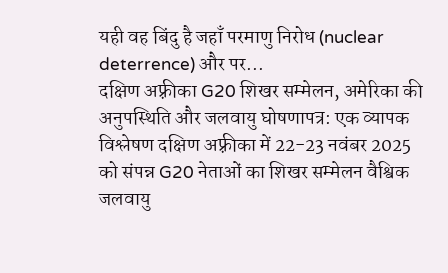यही वह बिंदु है जहाँ परमाणु निरोध (nuclear deterrence) और पर...
दक्षिण अफ़्रीका G20 शिखर सम्मेलन, अमेरिका की अनुपस्थिति और जलवायु घोषणापत्र: एक व्यापक विश्लेषण दक्षिण अफ़्रीका में 22-23 नवंबर 2025 को संपन्न G20 नेताओं का शिखर सम्मेलन वैश्विक जलवायु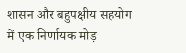शासन और बहुपक्षीय सहयोग में एक निर्णायक मोड़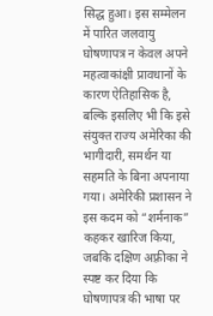सिद्ध हुआ। इस सम्मेलन में पारित जलवायु घोषणापत्र न केवल अपने महत्वाकांक्षी प्रावधानों के कारण ऐतिहासिक है, बल्कि इसलिए भी कि इसे संयुक्त राज्य अमेरिका की भागीदारी, समर्थन या सहमति के बिना अपनाया गया। अमेरिकी प्रशासन ने इस कदम को “शर्मनाक” कहकर खारिज किया, जबकि दक्षिण अफ़्रीका ने स्पष्ट कर दिया कि घोषणापत्र की भाषा पर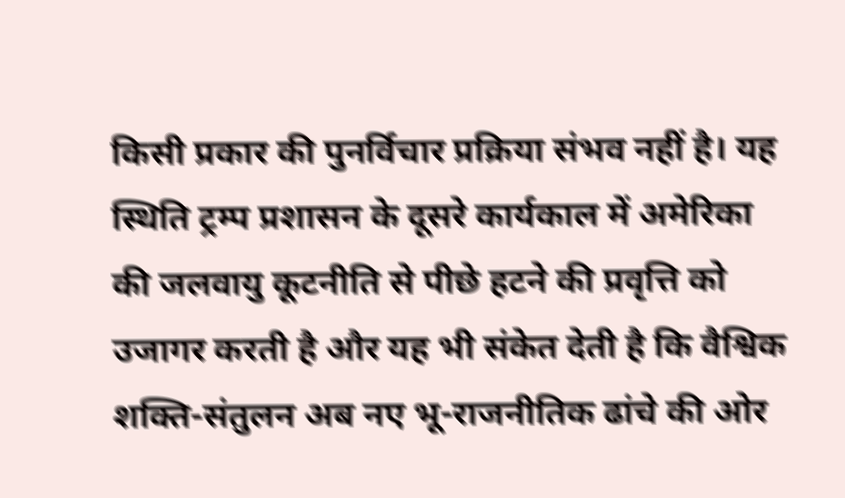किसी प्रकार की पुनर्विचार प्रक्रिया संभव नहीं है। यह स्थिति ट्रम्प प्रशासन के दूसरे कार्यकाल में अमेरिका की जलवायु कूटनीति से पीछे हटने की प्रवृत्ति को उजागर करती है और यह भी संकेत देती है कि वैश्विक शक्ति-संतुलन अब नए भू-राजनीतिक ढांचे की ओर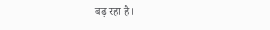बढ़ रहा है।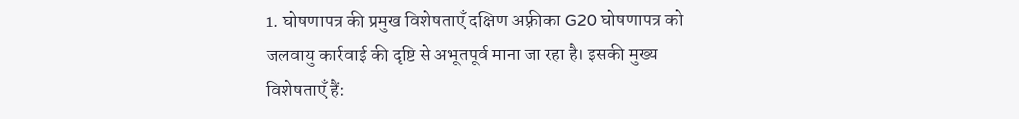1. घोषणापत्र की प्रमुख विशेषताएँ दक्षिण अफ़्रीका G20 घोषणापत्र को जलवायु कार्रवाई की दृष्टि से अभूतपूर्व माना जा रहा है। इसकी मुख्य विशेषताएँ हैं: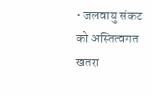• जलवायु संकट को अस्तित्वगत खतरा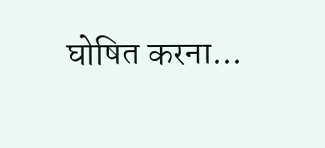घोषित करना...